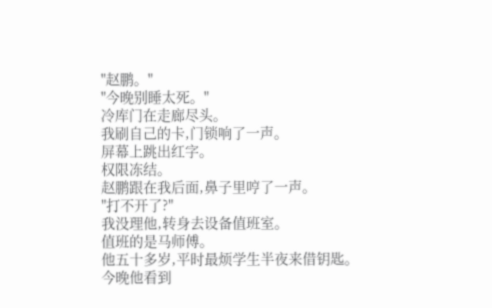"赵鹏。"
"今晚别睡太死。"
冷库门在走廊尽头。
我刷自己的卡,门锁响了一声。
屏幕上跳出红字。
权限冻结。
赵鹏跟在我后面,鼻子里哼了一声。
"打不开了?"
我没理他,转身去设备值班室。
值班的是马师傅。
他五十多岁,平时最烦学生半夜来借钥匙。
今晚他看到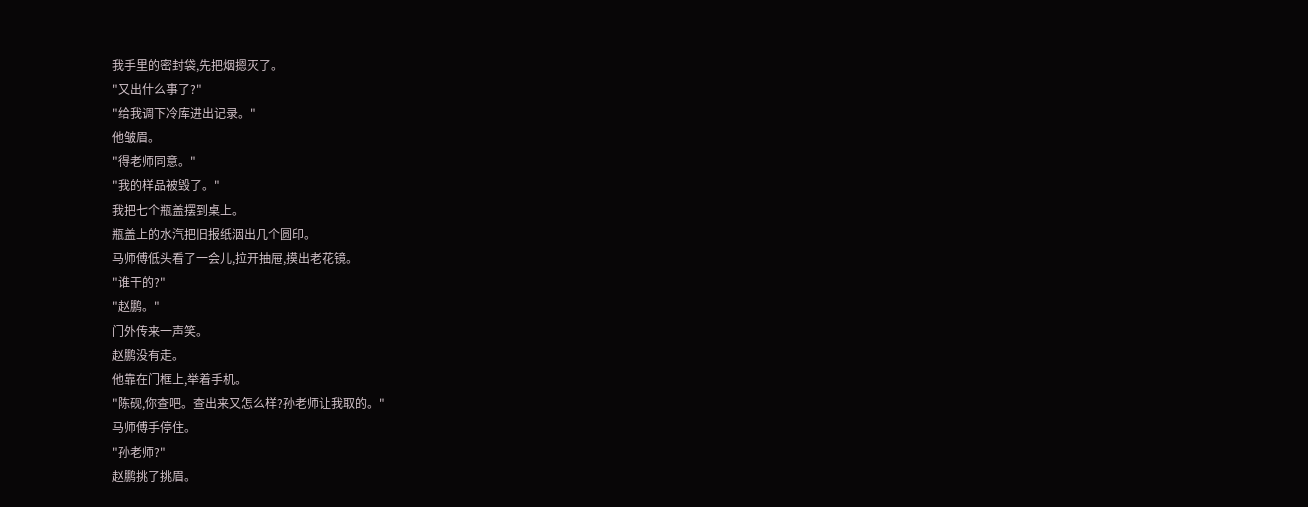我手里的密封袋,先把烟摁灭了。
"又出什么事了?"
"给我调下冷库进出记录。"
他皱眉。
"得老师同意。"
"我的样品被毁了。"
我把七个瓶盖摆到桌上。
瓶盖上的水汽把旧报纸洇出几个圆印。
马师傅低头看了一会儿,拉开抽屉,摸出老花镜。
"谁干的?"
"赵鹏。"
门外传来一声笑。
赵鹏没有走。
他靠在门框上,举着手机。
"陈砚,你查吧。查出来又怎么样?孙老师让我取的。"
马师傅手停住。
"孙老师?"
赵鹏挑了挑眉。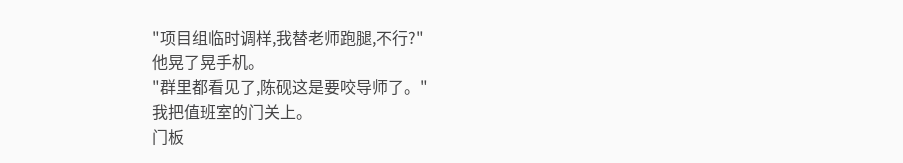"项目组临时调样,我替老师跑腿,不行?"
他晃了晃手机。
"群里都看见了,陈砚这是要咬导师了。"
我把值班室的门关上。
门板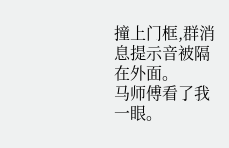撞上门框,群消息提示音被隔在外面。
马师傅看了我一眼。